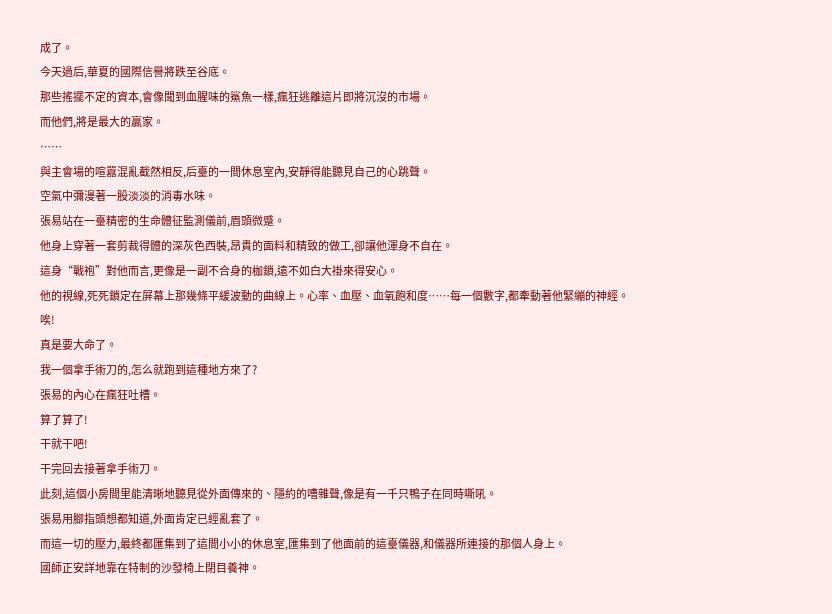成了。
今天過后,華夏的國際信譽將跌至谷底。
那些搖擺不定的資本,會像聞到血腥味的鯊魚一樣,瘋狂逃離這片即將沉沒的市場。
而他們,將是最大的贏家。
……
與主會場的喧囂混亂截然相反,后臺的一間休息室內,安靜得能聽見自己的心跳聲。
空氣中彌漫著一股淡淡的消毒水味。
張易站在一臺精密的生命體征監測儀前,眉頭微蹙。
他身上穿著一套剪裁得體的深灰色西裝,昂貴的面料和精致的做工,卻讓他渾身不自在。
這身“戰袍”對他而言,更像是一副不合身的枷鎖,遠不如白大褂來得安心。
他的視線,死死鎖定在屏幕上那幾條平緩波動的曲線上。心率、血壓、血氧飽和度……每一個數字,都牽動著他緊繃的神經。
唉!
真是要大命了。
我一個拿手術刀的,怎么就跑到這種地方來了?
張易的內心在瘋狂吐槽。
算了算了!
干就干吧!
干完回去接著拿手術刀。
此刻,這個小房間里能清晰地聽見從外面傳來的、隱約的嘈雜聲,像是有一千只鴨子在同時嘶吼。
張易用腳指頭想都知道,外面肯定已經亂套了。
而這一切的壓力,最終都匯集到了這間小小的休息室,匯集到了他面前的這臺儀器,和儀器所連接的那個人身上。
國師正安詳地靠在特制的沙發椅上閉目養神。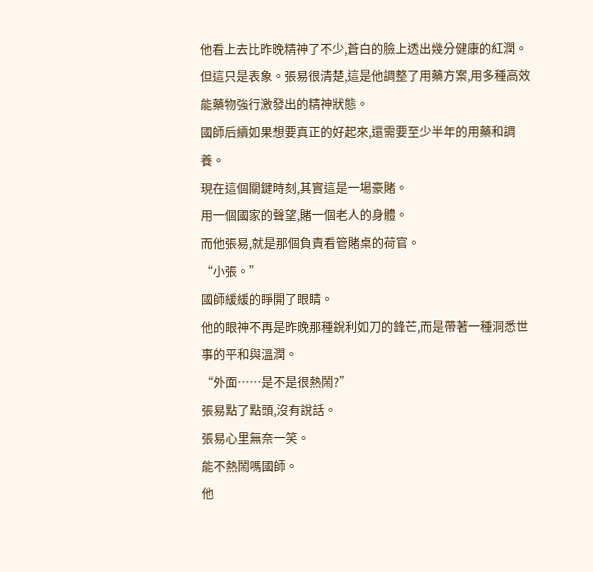他看上去比昨晚精神了不少,蒼白的臉上透出幾分健康的紅潤。
但這只是表象。張易很清楚,這是他調整了用藥方案,用多種高效能藥物強行激發出的精神狀態。
國師后續如果想要真正的好起來,還需要至少半年的用藥和調養。
現在這個關鍵時刻,其實這是一場豪賭。
用一個國家的聲望,賭一個老人的身體。
而他張易,就是那個負責看管賭桌的荷官。
“小張。”
國師緩緩的睜開了眼睛。
他的眼神不再是昨晚那種銳利如刀的鋒芒,而是帶著一種洞悉世事的平和與溫潤。
“外面……是不是很熱鬧?”
張易點了點頭,沒有說話。
張易心里無奈一笑。
能不熱鬧嗎國師。
他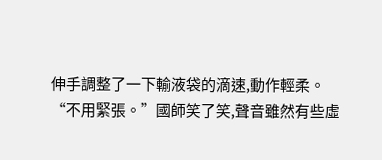伸手調整了一下輸液袋的滴速,動作輕柔。
“不用緊張。”國師笑了笑,聲音雖然有些虛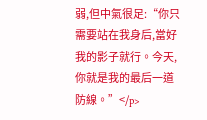弱,但中氣很足:“你只需要站在我身后,當好我的影子就行。今天,你就是我的最后一道防線。”</p>